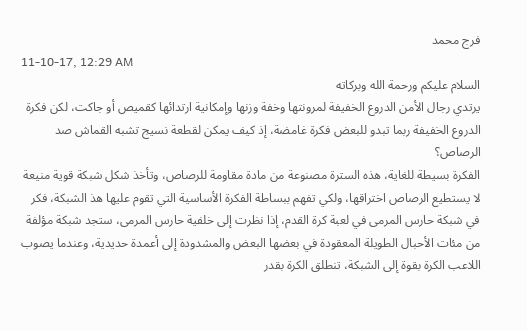فرج محمد
11-10-17, 12:29 AM
السلام عليكم ورحمة الله وبركاته
يرتدي رجال الأمن الدروع الخفيفة لمرونتها وخفة وزنها وإمكانية ارتدائها كقميص أو جاكت، لكن فكرة الدروع الخفيفة ربما تبدو للبعض فكرة غامضة، إذ كيف يمكن لقطعة نسيج تشبه القماش صد الرصاص؟
الفكرة بسيطة للغاية، هذه السترة مصنوعة من مادة مقاومة للرصاص، وتأخذ شكل شبكة قوية منيعة لا يستطيع الرصاص اختراقها، ولكي تفهم ببساطة الفكرة الأساسية التي تقوم عليها هذ الشبكة، فكر في شبكة حارس المرمى في لعبة كرة القدم، إذا نظرت إلى خلفية حارس المرمى، ستجد شبكة مؤلفة من مئات الأحبال الطويلة المعقودة في بعضها البعض والمشدودة إلى أعمدة حديدية، وعندما يصوب اللاعب الكرة بقوة إلى الشبكة، تنطلق الكرة بقدر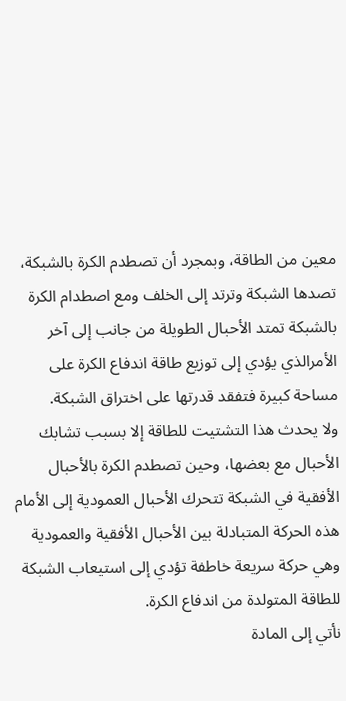معين من الطاقة، وبمجرد أن تصطدم الكرة بالشبكة، تصدها الشبكة وترتد إلى الخلف ومع اصطدام الكرة بالشبكة تمتد الأحبال الطويلة من جانب إلى آخر الأمرالذي يؤدي إلى توزيع طاقة اندفاع الكرة على مساحة كبيرة فتفقد قدرتها على اختراق الشبكة.
ولا يحدث هذا التشتيت للطاقة إلا بسبب تشابك الأحبال مع بعضها، وحين تصطدم الكرة بالأحبال الأفقية في الشبكة تتحرك الأحبال العمودية إلى الأمام هذه الحركة المتبادلة بين الأحبال الأفقية والعمودية وهي حركة سريعة خاطفة تؤدي إلى استيعاب الشبكة للطاقة المتولدة من اندفاع الكرة.
نأتي إلى المادة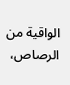الواقية من الرصاص،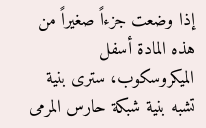إذا وضعت جزءاً صغيراً من هذه المادة أسفل الميكروسكوب، سترى بنية تشبه بنية شبكة حارس المرمى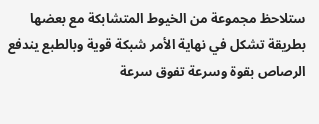ستلاحظ مجموعة من الخيوط المتشابكة مع بعضها بطريقة تشكل في نهاية الأمر شبكة قوية وبالطبع يندفع الرصاص بقوة وسرعة تفوق سرعة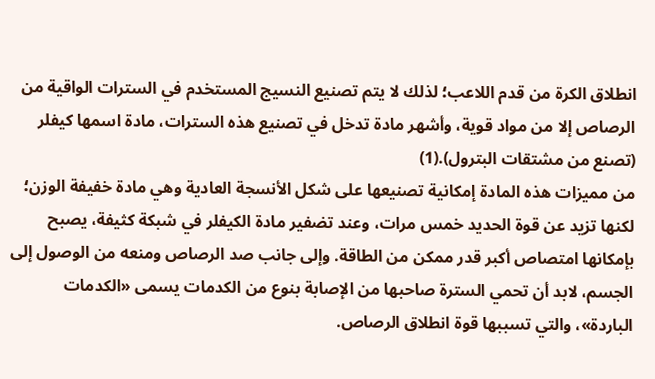انطلاق الكرة من قدم اللاعب؛ لذلك لا يتم تصنيع النسيج المستخدم في السترات الواقية من الرصاص إلا من مواد قوية، وأشهر مادة تدخل في تصنيع هذه السترات، مادة اسمها كيفلر (تصنع من مشتقات البترول).(1)
من مميزات هذه المادة إمكانية تصنيعها على شكل الأنسجة العادية وهي مادة خفيفة الوزن؛ لكنها تزيد عن قوة الحديد خمس مرات، وعند تضفير مادة الكيفلر في شبكة كثيفة، يصبح بإمكانها امتصاص أكبر قدر ممكن من الطاقة. وإلى جانب صد الرصاص ومنعه من الوصول إلى الجسم، لابد أن تحمي السترة صاحبها من الإصابة بنوع من الكدمات يسمى «الكدمات الباردة»، والتي تسببها قوة انطلاق الرصاص.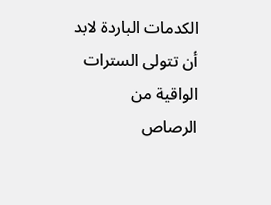الكدمات الباردة لابد أن تتولى السترات الواقية من الرصاص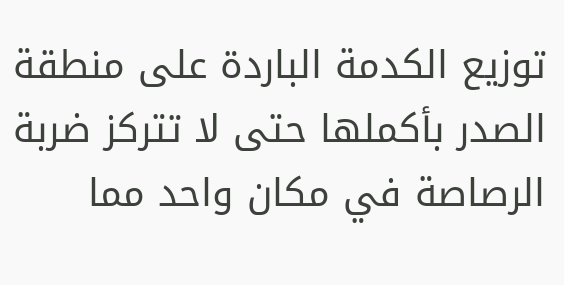توزيع الكدمة الباردة على منطقة الصدر بأكملها حتى لا تتركز ضربة الرصاصة في مكان واحد مما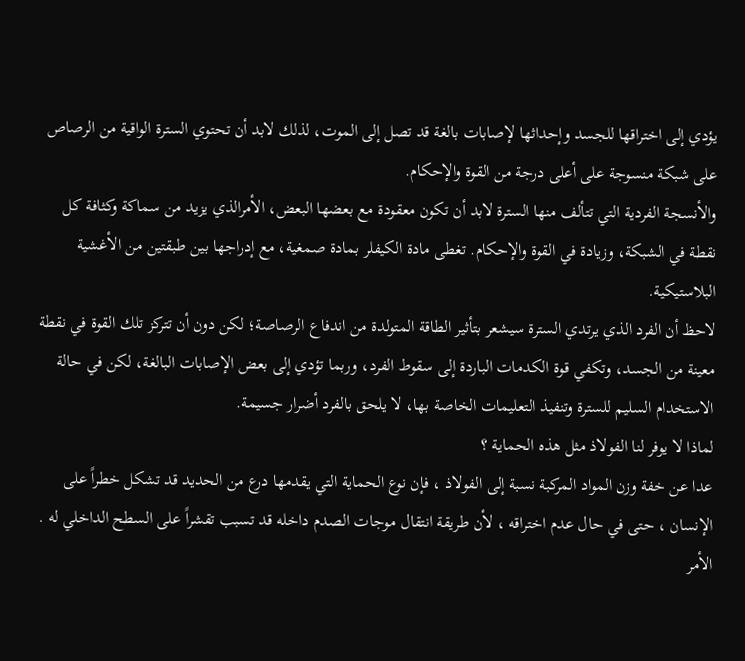يؤدي إلى اختراقها للجسد وإحداثها لإصابات بالغة قد تصل إلى الموت، لذلك لابد أن تحتوي السترة الواقية من الرصاص على شبكة منسوجة على أعلى درجة من القوة والإحكام.
والأنسجة الفردية التي تتألف منها السترة لابد أن تكون معقودة مع بعضها البعض، الأمرالذي يزيد من سماكة وكثافة كل نقطة في الشبكة، وزيادة في القوة والإحكام. تغطى مادة الكيفلر بمادة صمغية، مع إدراجها بين طبقتين من الأغشية البلاستيكية.
لاحظ أن الفرد الذي يرتدي السترة سيشعر بتأثير الطاقة المتولدة من اندفاع الرصاصة؛ لكن دون أن تتركز تلك القوة في نقطة معينة من الجسد، وتكفي قوة الكدمات الباردة إلى سقوط الفرد، وربما تؤدي إلى بعض الإصابات البالغة، لكن في حالة الاستخدام السليم للسترة وتنفيذ التعليمات الخاصة بها، لا يلحق بالفرد أضرار جسيمة.
لماذا لا يوفر لنا الفولاذ مثل هذه الحماية ؟
عدا عن خفة وزن المواد المركبة نسبة إلى الفولاذ ، فإن نوع الحماية التي يقدمها درع من الحديد قد تشكل خطراً على الإنسان ، حتى في حال عدم اختراقه ، لأن طريقة انتقال موجات الصدم داخله قد تسبب تقشراً على السطح الداخلي له . الأمر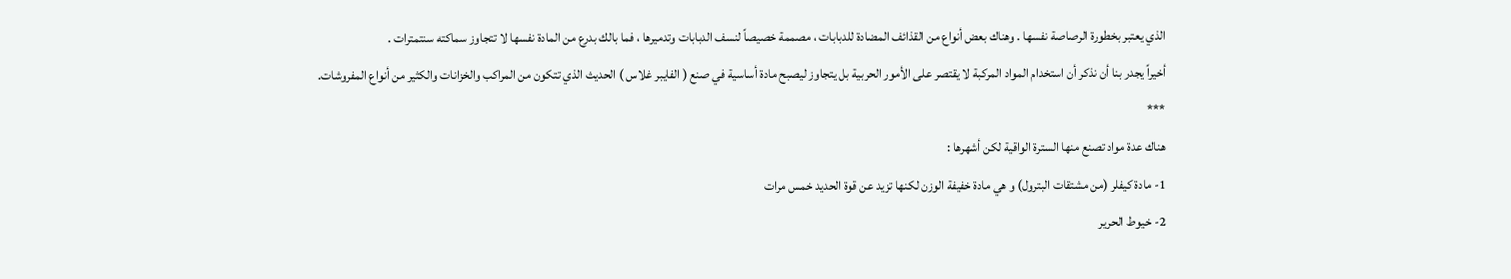الذي يعتبر بخطورة الرصاصة نفسها . وهناك بعض أنواع من القذائف المضادة للدبابات ، مصممة خصيصاً لنسف الدبابات وتدميرها ، فما بالك بدرع من المادة نفسها لا تتجاوز سماكته سنتمترات .
أخيراً يجدر بنا أن نذكر أن استخدام المواد المركبة لا يقتصر على الأمور الحربية بل يتجاوز ليصبح مادة أساسية في صنع ( الفايبر غلاس ) الحديث الذي تتكون من المراكب والخزانات والكثير من أنواع المفروشات.
***
هناك عدة مواد تصنع منها السترة الواقية لكن أشهرها :
1- مادة كيفلر (من مشتقات البترول) و هي مادة خفيفة الوزن لكنها تزيد عن قوة الحديد خمس مرات
2- خيوط الحرير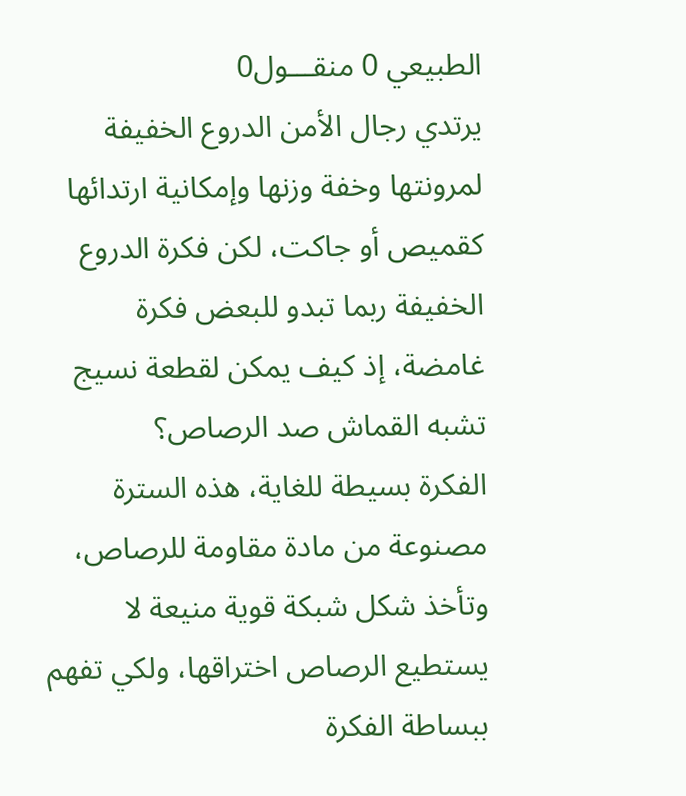الطبيعي 0 منقـــول0
يرتدي رجال الأمن الدروع الخفيفة لمرونتها وخفة وزنها وإمكانية ارتدائها كقميص أو جاكت، لكن فكرة الدروع الخفيفة ربما تبدو للبعض فكرة غامضة، إذ كيف يمكن لقطعة نسيج تشبه القماش صد الرصاص؟
الفكرة بسيطة للغاية، هذه السترة مصنوعة من مادة مقاومة للرصاص، وتأخذ شكل شبكة قوية منيعة لا يستطيع الرصاص اختراقها، ولكي تفهم ببساطة الفكرة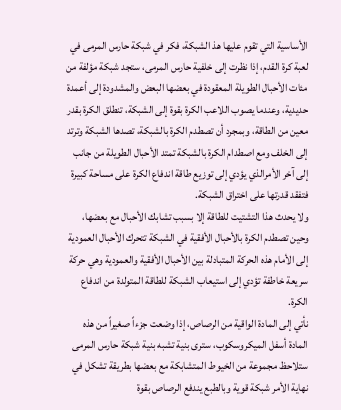الأساسية التي تقوم عليها هذ الشبكة، فكر في شبكة حارس المرمى في لعبة كرة القدم، إذا نظرت إلى خلفية حارس المرمى، ستجد شبكة مؤلفة من مئات الأحبال الطويلة المعقودة في بعضها البعض والمشدودة إلى أعمدة حديدية، وعندما يصوب اللاعب الكرة بقوة إلى الشبكة، تنطلق الكرة بقدر معين من الطاقة، وبمجرد أن تصطدم الكرة بالشبكة، تصدها الشبكة وترتد إلى الخلف ومع اصطدام الكرة بالشبكة تمتد الأحبال الطويلة من جانب إلى آخر الأمرالذي يؤدي إلى توزيع طاقة اندفاع الكرة على مساحة كبيرة فتفقد قدرتها على اختراق الشبكة.
ولا يحدث هذا التشتيت للطاقة إلا بسبب تشابك الأحبال مع بعضها، وحين تصطدم الكرة بالأحبال الأفقية في الشبكة تتحرك الأحبال العمودية إلى الأمام هذه الحركة المتبادلة بين الأحبال الأفقية والعمودية وهي حركة سريعة خاطفة تؤدي إلى استيعاب الشبكة للطاقة المتولدة من اندفاع الكرة.
نأتي إلى المادة الواقية من الرصاص، إذا وضعت جزءاً صغيراً من هذه المادة أسفل الميكروسكوب، سترى بنية تشبه بنية شبكة حارس المرمى ستلاحظ مجموعة من الخيوط المتشابكة مع بعضها بطريقة تشكل في نهاية الأمر شبكة قوية وبالطبع يندفع الرصاص بقوة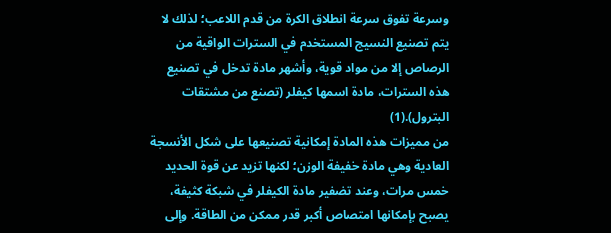وسرعة تفوق سرعة انطلاق الكرة من قدم اللاعب؛ لذلك لا يتم تصنيع النسيج المستخدم في السترات الواقية من الرصاص إلا من مواد قوية، وأشهر مادة تدخل في تصنيع هذه السترات، مادة اسمها كيفلر (تصنع من مشتقات البترول).(1)
من مميزات هذه المادة إمكانية تصنيعها على شكل الأنسجة العادية وهي مادة خفيفة الوزن؛ لكنها تزيد عن قوة الحديد خمس مرات، وعند تضفير مادة الكيفلر في شبكة كثيفة، يصبح بإمكانها امتصاص أكبر قدر ممكن من الطاقة. وإلى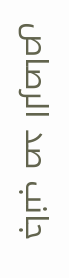جانب صد الرصاص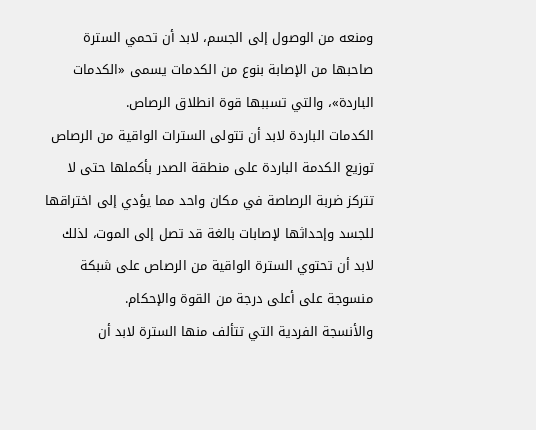ومنعه من الوصول إلى الجسم، لابد أن تحمي السترة صاحبها من الإصابة بنوع من الكدمات يسمى «الكدمات الباردة»، والتي تسببها قوة انطلاق الرصاص.
الكدمات الباردة لابد أن تتولى السترات الواقية من الرصاص توزيع الكدمة الباردة على منطقة الصدر بأكملها حتى لا تتركز ضربة الرصاصة في مكان واحد مما يؤدي إلى اختراقها للجسد وإحداثها لإصابات بالغة قد تصل إلى الموت، لذلك لابد أن تحتوي السترة الواقية من الرصاص على شبكة منسوجة على أعلى درجة من القوة والإحكام.
والأنسجة الفردية التي تتألف منها السترة لابد أن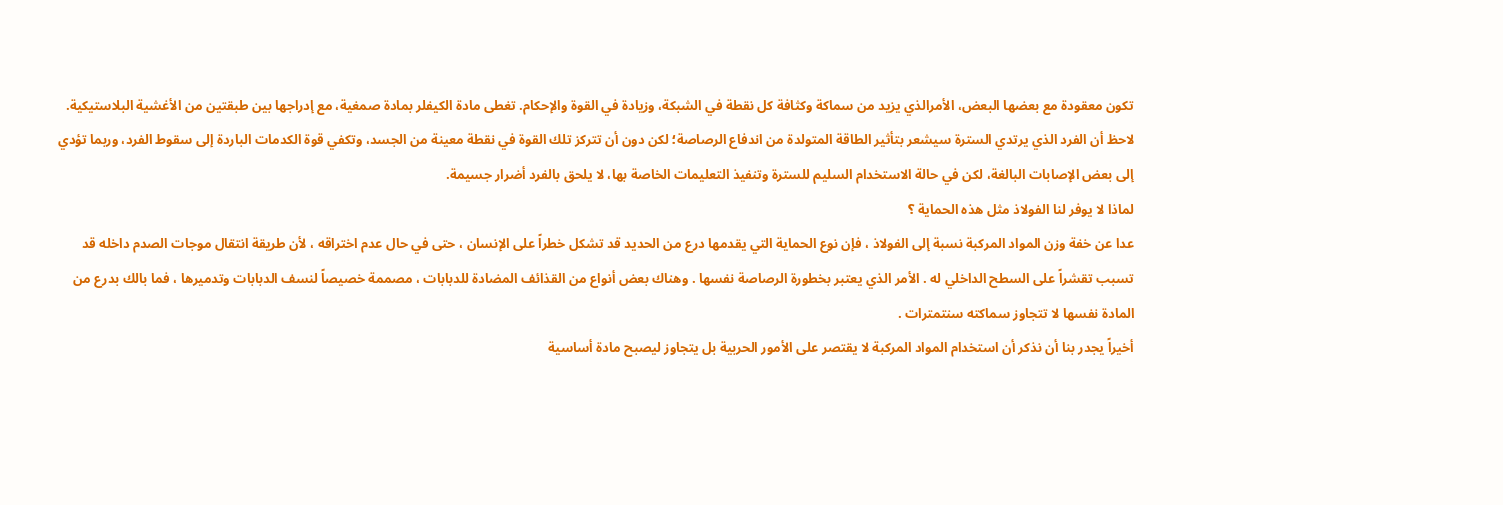تكون معقودة مع بعضها البعض، الأمرالذي يزيد من سماكة وكثافة كل نقطة في الشبكة، وزيادة في القوة والإحكام. تغطى مادة الكيفلر بمادة صمغية، مع إدراجها بين طبقتين من الأغشية البلاستيكية.
لاحظ أن الفرد الذي يرتدي السترة سيشعر بتأثير الطاقة المتولدة من اندفاع الرصاصة؛ لكن دون أن تتركز تلك القوة في نقطة معينة من الجسد، وتكفي قوة الكدمات الباردة إلى سقوط الفرد، وربما تؤدي إلى بعض الإصابات البالغة، لكن في حالة الاستخدام السليم للسترة وتنفيذ التعليمات الخاصة بها، لا يلحق بالفرد أضرار جسيمة.
لماذا لا يوفر لنا الفولاذ مثل هذه الحماية ؟
عدا عن خفة وزن المواد المركبة نسبة إلى الفولاذ ، فإن نوع الحماية التي يقدمها درع من الحديد قد تشكل خطراً على الإنسان ، حتى في حال عدم اختراقه ، لأن طريقة انتقال موجات الصدم داخله قد تسبب تقشراً على السطح الداخلي له . الأمر الذي يعتبر بخطورة الرصاصة نفسها . وهناك بعض أنواع من القذائف المضادة للدبابات ، مصممة خصيصاً لنسف الدبابات وتدميرها ، فما بالك بدرع من المادة نفسها لا تتجاوز سماكته سنتمترات .
أخيراً يجدر بنا أن نذكر أن استخدام المواد المركبة لا يقتصر على الأمور الحربية بل يتجاوز ليصبح مادة أساسية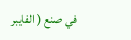في صنع ( الفايبر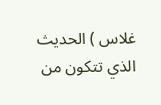غلاس ) الحديث الذي تتكون من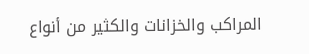المراكب والخزانات والكثير من أنواع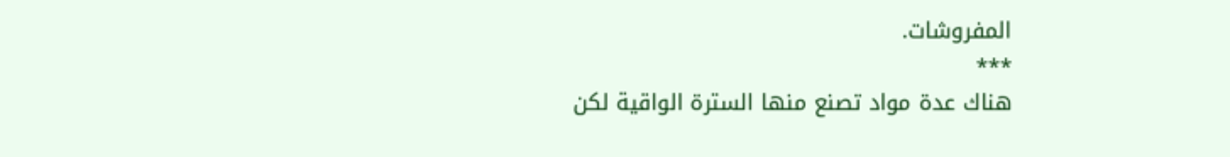المفروشات.
***
هناك عدة مواد تصنع منها السترة الواقية لكن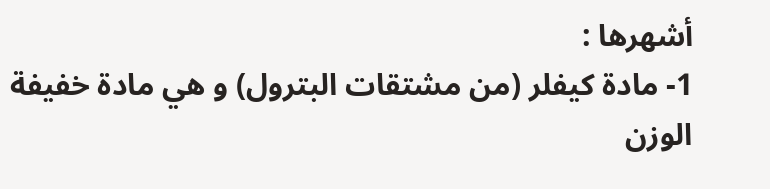أشهرها :
1- مادة كيفلر (من مشتقات البترول) و هي مادة خفيفة الوزن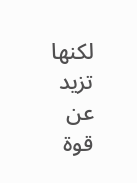لكنها تزيد عن قوة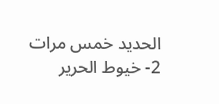الحديد خمس مرات
2- خيوط الحرير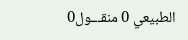الطبيعي 0 منقـــول0